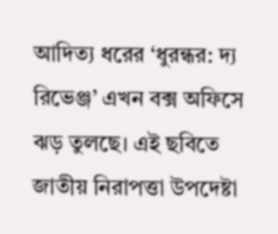আদিত্য ধরের ‘ধুরন্ধর: দ্য রিভেঞ্জ’ এখন বক্স অফিসে ঝড় তুলছে। এই ছবিতে জাতীয় নিরাপত্তা উপদেষ্টা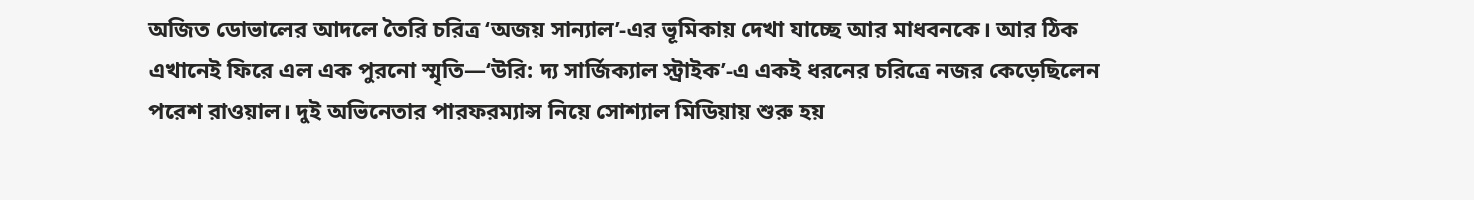অজিত ডোভালের আদলে তৈরি চরিত্র ‘অজয় সান্যাল’-এর ভূমিকায় দেখা যাচ্ছে আর মাধবনকে। আর ঠিক এখানেই ফিরে এল এক পুরনো স্মৃতি—‘উরি: দ্য সার্জিক্যাল স্ট্রাইক’-এ একই ধরনের চরিত্রে নজর কেড়েছিলেন পরেশ রাওয়াল। দুই অভিনেতার পারফরম্যান্স নিয়ে সোশ্যাল মিডিয়ায় শুরু হয়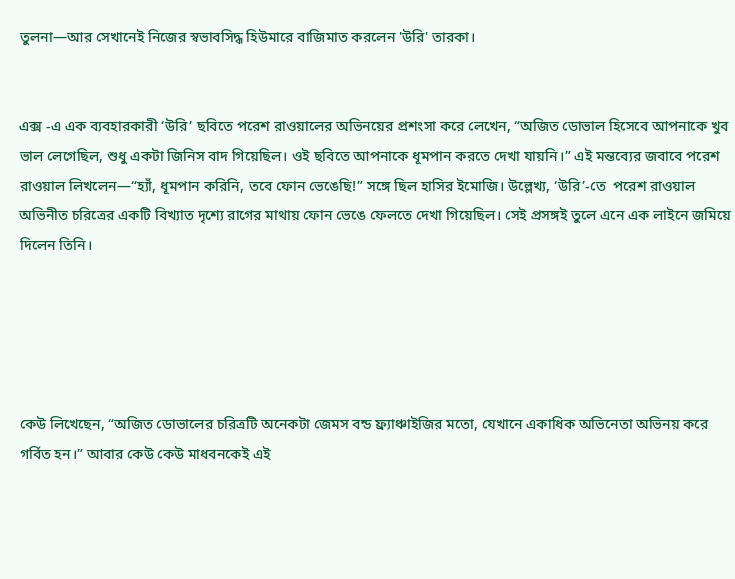তুলনা—আর সেখানেই নিজের স্বভাবসিদ্ধ হিউমারে বাজিমাত করলেন 'উরি' তারকা।


এক্স -এ এক ব্যবহারকারী ‘উরি’ ছবিতে পরেশ রাওয়ালের অভিনয়ের প্রশংসা করে লেখেন, “অজিত ডোভাল হিসেবে আপনাকে খুব ভাল লেগেছিল, শুধু একটা জিনিস বাদ গিয়েছিল। ওই ছবিতে আপনাকে ধূমপান করতে দেখা যায়নি।” এই মন্তব্যের জবাবে পরেশ রাওয়াল লিখলেন—“হ্যাঁ, ধূমপান করিনি, তবে ফোন ভেঙেছি!” সঙ্গে ছিল হাসির ইমোজি। উল্লেখ্য, ‘উরি’-তে  পরেশ রাওয়াল অভিনীত চরিত্রের একটি বিখ্যাত দৃশ্যে রাগের মাথায় ফোন ভেঙে ফেলতে দেখা গিয়েছিল। সেই প্রসঙ্গই তুলে এনে এক লাইনে জমিয়ে দিলেন তিনি।





কেউ লিখেছেন, “অজিত ডোভালের চরিত্রটি অনেকটা জেমস বন্ড ফ্র্যাঞ্চাইজির মতো, যেখানে একাধিক অভিনেতা অভিনয় করে গর্বিত হন।” আবার কেউ কেউ মাধবনকেই এই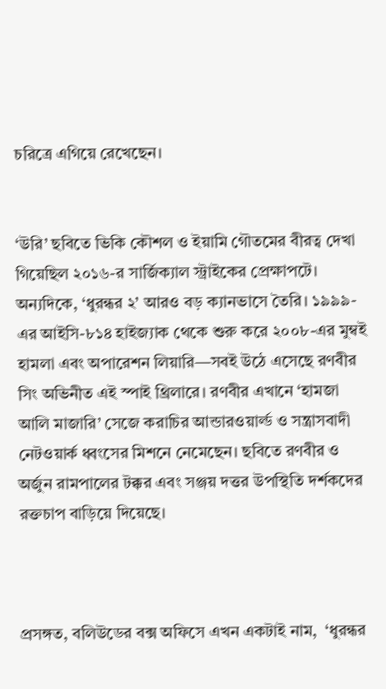চরিত্রে এগিয়ে রেখেছেন।


‘উরি’ ছবিতে ভিকি কৌশল ও ইয়ামি গৌতমের বীরত্ব দেখা গিয়েছিল ২০১৬-র সার্জিক্যাল স্ট্রাইকের প্রেক্ষাপটে। অন্যদিকে, ‘ধুরন্ধর ২’ আরও বড় ক্যানভাসে তৈরি। ১৯৯৯-এর আইসি-৮১৪ হাইজ্যাক থেকে শুরু করে ২০০৮-এর মুম্বই হামলা এবং অপারেশন লিয়ারি—সবই উঠে এসেছে রণবীর সিং অভিনীত এই স্পাই থ্রিলারে। রণবীর এখানে ‘হামজা আলি মাজারি’ সেজে করাচির আন্ডারওয়ার্ল্ড ও সন্ত্রাসবাদী নেটওয়ার্ক ধ্বংসের মিশনে নেমেছেন। ছবিতে রণবীর ও অর্জুন রামপালের টক্কর এবং সঞ্জয় দত্তর উপস্থিতি দর্শকদের রক্তচাপ বাড়িয়ে দিয়েছে।



প্রসঙ্গত, বলিউডের বক্স অফিসে এখন একটাই নাম,  ‘ধুরন্ধর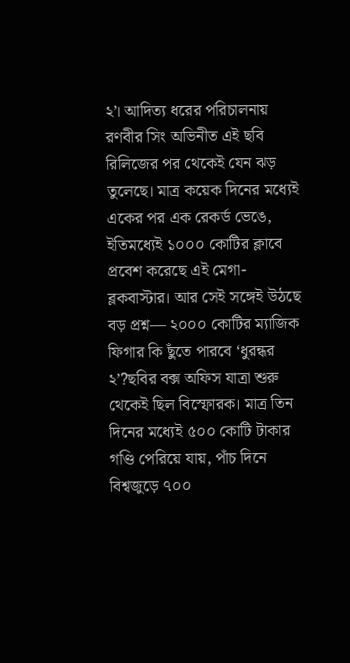২’। আদিত্য ধরের পরিচালনায় রণবীর সিং অভিনীত এই ছবি রিলিজের পর থেকেই যেন ঝড় তুলেছে। মাত্র কয়েক দিনের মধ্যেই একের পর এক রেকর্ড ভেঙে, ইতিমধ্যেই ১০০০ কোটির ক্লাবে প্রবেশ করেছে এই মেগা-ব্লকবাস্টার। আর সেই সঙ্গেই উঠছে বড় প্রশ্ন— ২০০০ কোটির ম্যাজিক ফিগার কি ছুঁতে পারবে ‘ধুরন্ধর ২’?ছবির বক্স অফিস যাত্রা শুরু থেকেই ছিল বিস্ফোরক। মাত্র তিন দিনের মধ্যেই ৫০০ কোটি টাকার গণ্ডি পেরিয়ে যায়, পাঁচ দিনে বিশ্বজুড়ে ৭০০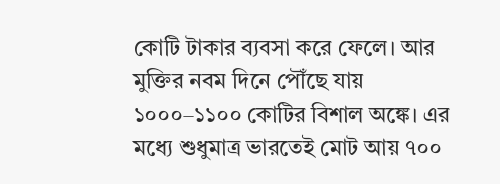কোটি টাকার ব্যবসা করে ফেলে। আর মুক্তির নবম দিনে পৌঁছে যায় ১০০০–১১০০ কোটির বিশাল অঙ্কে। এর মধ্যে শুধুমাত্র ভারতেই মোট আয় ৭০০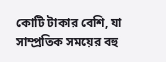কোটি টাকার বেশি, যা সাম্প্রতিক সময়ের বহু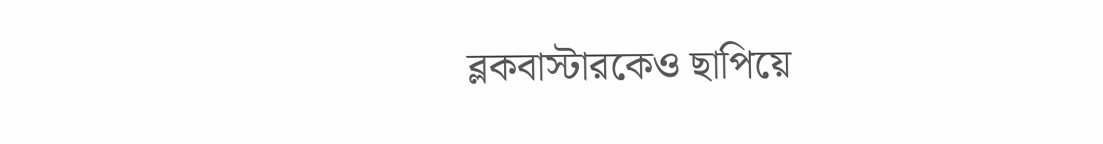ব্লকবাস্টারকেও ছাপিয়ে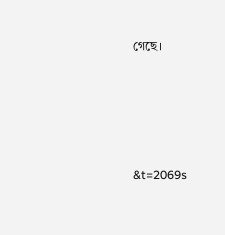গেছে।





&t=2069s